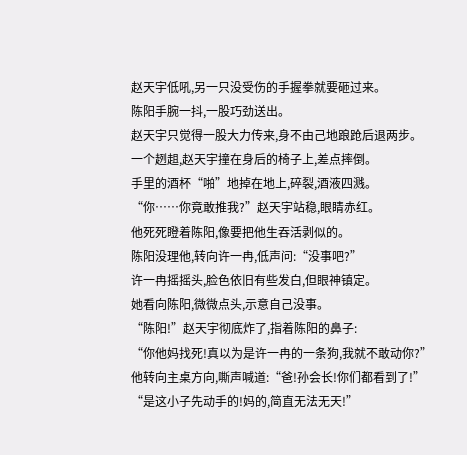赵天宇低吼,另一只没受伤的手握拳就要砸过来。
陈阳手腕一抖,一股巧劲送出。
赵天宇只觉得一股大力传来,身不由己地踉跄后退两步。
一个趔趄,赵天宇撞在身后的椅子上,差点摔倒。
手里的酒杯“啪”地掉在地上,碎裂,酒液四溅。
“你……你竟敢推我?”赵天宇站稳,眼睛赤红。
他死死瞪着陈阳,像要把他生吞活剥似的。
陈阳没理他,转向许一冉,低声问:“没事吧?”
许一冉摇摇头,脸色依旧有些发白,但眼神镇定。
她看向陈阳,微微点头,示意自己没事。
“陈阳!”赵天宇彻底炸了,指着陈阳的鼻子:
“你他妈找死!真以为是许一冉的一条狗,我就不敢动你?”
他转向主桌方向,嘶声喊道:“爸!孙会长!你们都看到了!”
“是这小子先动手的!妈的,简直无法无天!”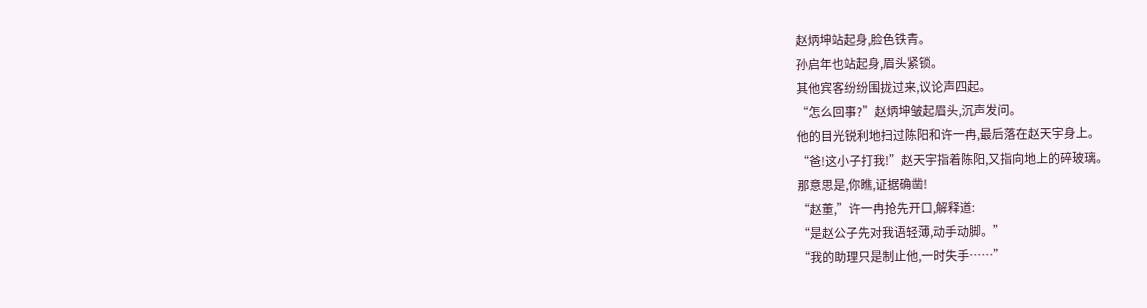赵炳坤站起身,脸色铁青。
孙启年也站起身,眉头紧锁。
其他宾客纷纷围拢过来,议论声四起。
“怎么回事?”赵炳坤皱起眉头,沉声发问。
他的目光锐利地扫过陈阳和许一冉,最后落在赵天宇身上。
“爸!这小子打我!”赵天宇指着陈阳,又指向地上的碎玻璃。
那意思是,你瞧,证据确凿!
“赵董,”许一冉抢先开口,解释道:
“是赵公子先对我语轻薄,动手动脚。”
“我的助理只是制止他,一时失手……”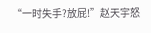“一时失手?放屁!”赵天宇怒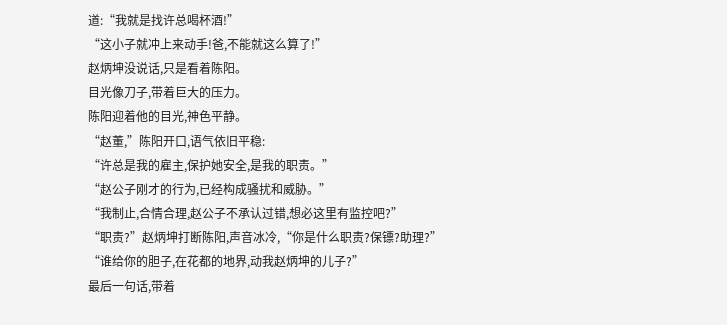道:“我就是找许总喝杯酒!”
“这小子就冲上来动手!爸,不能就这么算了!”
赵炳坤没说话,只是看着陈阳。
目光像刀子,带着巨大的压力。
陈阳迎着他的目光,神色平静。
“赵董,”陈阳开口,语气依旧平稳:
“许总是我的雇主,保护她安全,是我的职责。”
“赵公子刚才的行为,已经构成骚扰和威胁。”
“我制止,合情合理,赵公子不承认过错,想必这里有监控吧?”
“职责?”赵炳坤打断陈阳,声音冰冷,“你是什么职责?保镖?助理?”
“谁给你的胆子,在花都的地界,动我赵炳坤的儿子?”
最后一句话,带着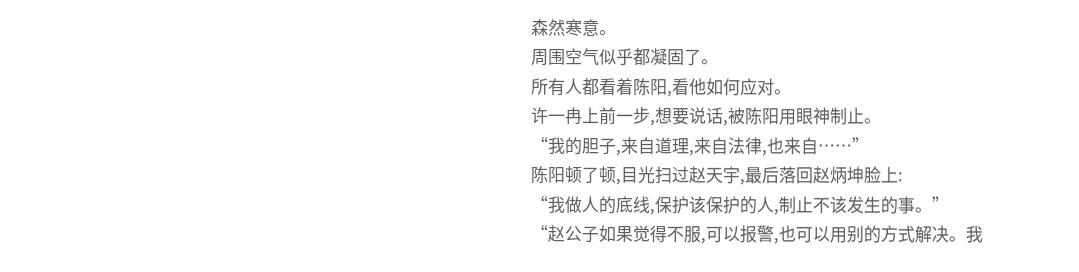森然寒意。
周围空气似乎都凝固了。
所有人都看着陈阳,看他如何应对。
许一冉上前一步,想要说话,被陈阳用眼神制止。
“我的胆子,来自道理,来自法律,也来自……”
陈阳顿了顿,目光扫过赵天宇,最后落回赵炳坤脸上:
“我做人的底线,保护该保护的人,制止不该发生的事。”
“赵公子如果觉得不服,可以报警,也可以用别的方式解决。我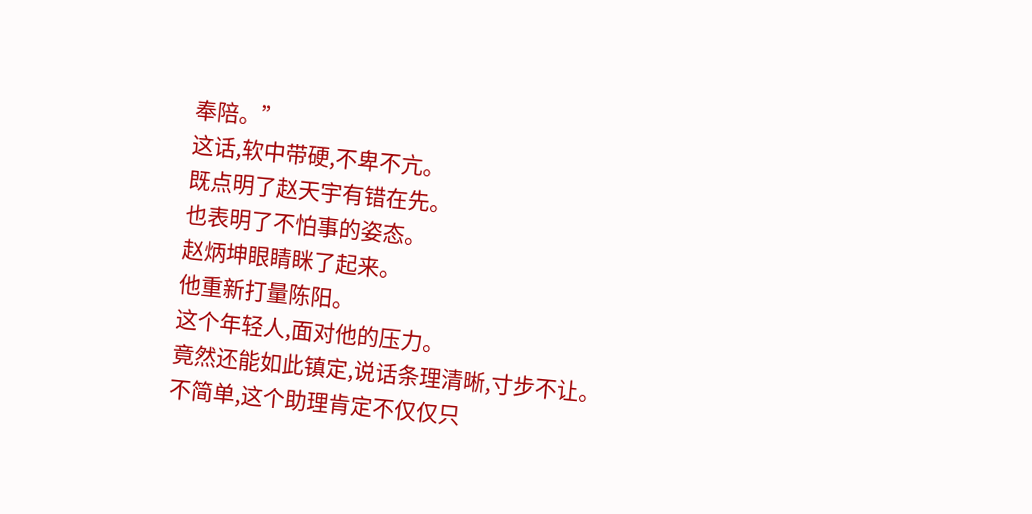奉陪。”
这话,软中带硬,不卑不亢。
既点明了赵天宇有错在先。
也表明了不怕事的姿态。
赵炳坤眼睛眯了起来。
他重新打量陈阳。
这个年轻人,面对他的压力。
竟然还能如此镇定,说话条理清晰,寸步不让。
不简单,这个助理肯定不仅仅只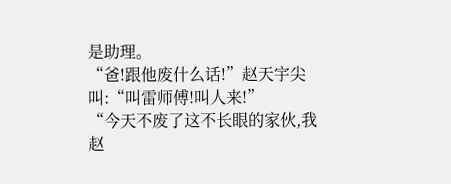是助理。
“爸!跟他废什么话!”赵天宇尖叫:“叫雷师傅!叫人来!”
“今天不废了这不长眼的家伙,我赵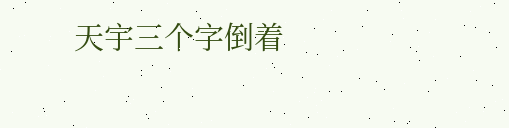天宇三个字倒着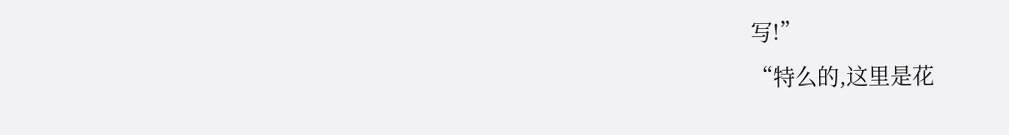写!”
“特么的,这里是花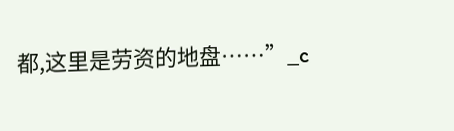都,这里是劳资的地盘……”_c